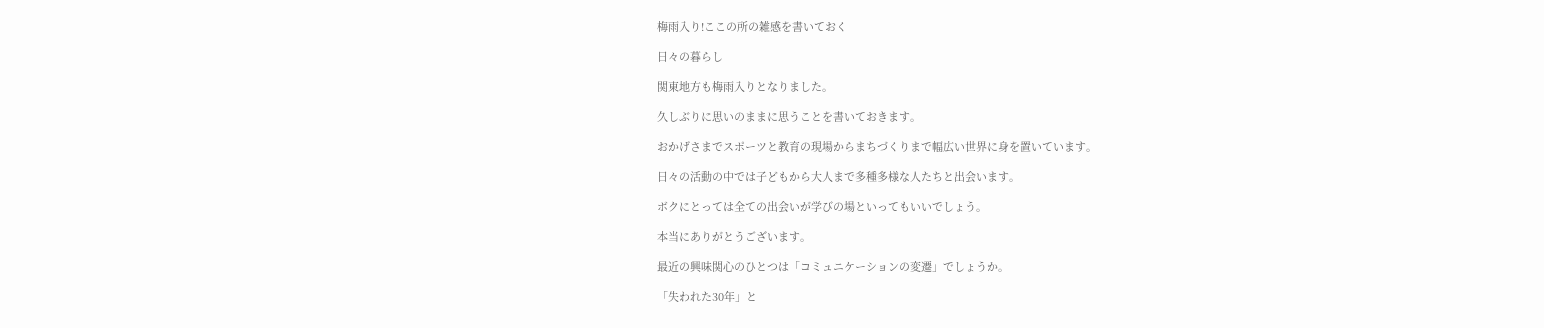梅雨入り!ここの所の雑感を書いておく

日々の暮らし

関東地方も梅雨入りとなりました。

久しぶりに思いのままに思うことを書いておきます。

おかげさまでスポーツと教育の現場からまちづくりまで幅広い世界に身を置いています。

日々の活動の中では子どもから大人まで多種多様な人たちと出会います。

ボクにとっては全ての出会いが学びの場といってもいいでしょう。

本当にありがとうございます。

最近の興味関心のひとつは「コミュニケーションの変遷」でしょうか。

「失われた30年」と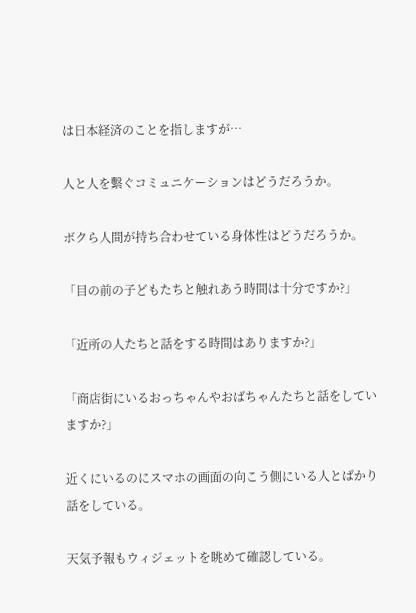は日本経済のことを指しますが…

人と人を繫ぐコミュニケーションはどうだろうか。

ボクら人間が持ち合わせている身体性はどうだろうか。

「目の前の子どもたちと触れあう時間は十分ですか?」

「近所の人たちと話をする時間はありますか?」

「商店街にいるおっちゃんやおばちゃんたちと話をしていますか?」

近くにいるのにスマホの画面の向こう側にいる人とばかり話をしている。

天気予報もウィジェットを眺めて確認している。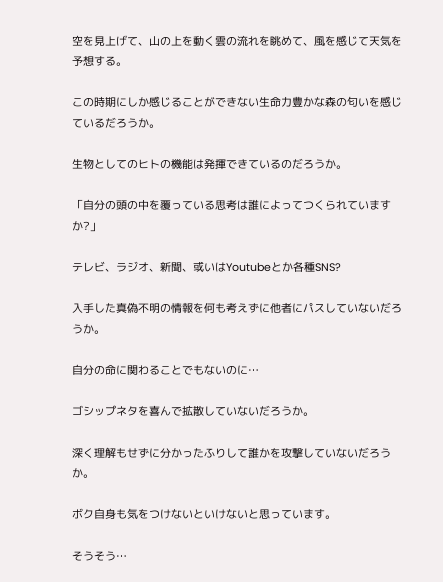空を見上げて、山の上を動く雲の流れを眺めて、風を感じて天気を予想する。

この時期にしか感じることができない生命力豊かな森の匂いを感じているだろうか。

生物としてのヒトの機能は発揮できているのだろうか。

「自分の頭の中を覆っている思考は誰によってつくられていますか?」

テレビ、ラジオ、新聞、或いはYoutubeとか各種SNS?

入手した真偽不明の情報を何も考えずに他者にパスしていないだろうか。

自分の命に関わることでもないのに…

ゴシップネタを喜んで拡散していないだろうか。

深く理解もせずに分かったふりして誰かを攻撃していないだろうか。

ボク自身も気をつけないといけないと思っています。

そうそう…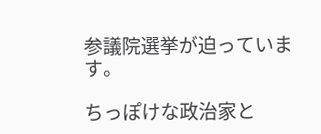参議院選挙が迫っています。

ちっぽけな政治家と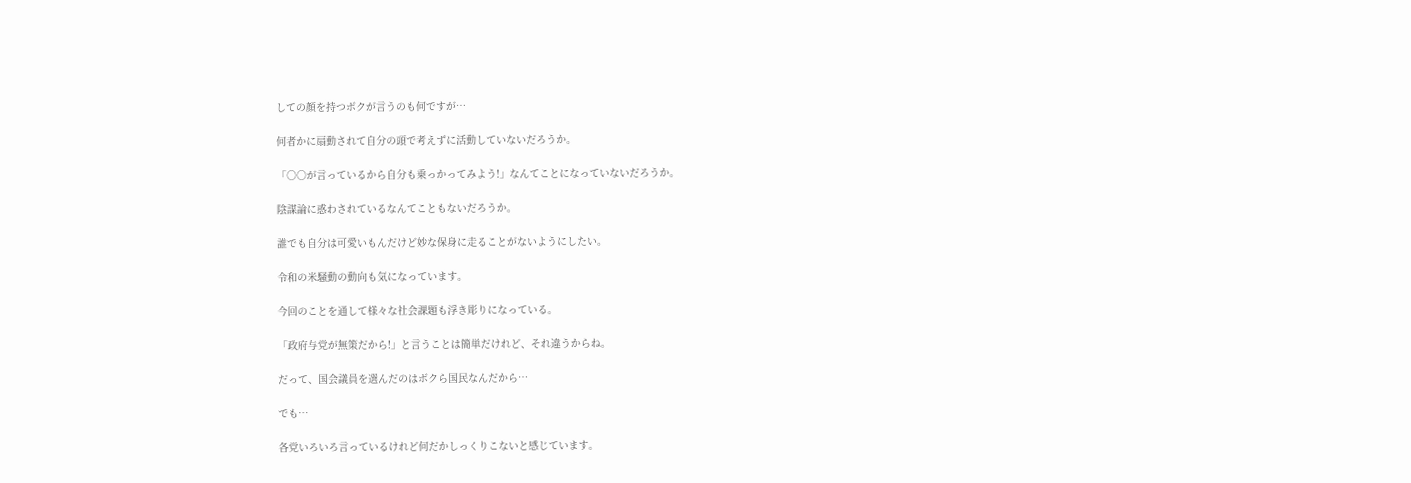しての顔を持つボクが言うのも何ですが…

何者かに扇動されて自分の頭で考えずに活動していないだろうか。

「○○が言っているから自分も乗っかってみよう!」なんてことになっていないだろうか。

陰謀論に惑わされているなんてこともないだろうか。

誰でも自分は可愛いもんだけど妙な保身に走ることがないようにしたい。

令和の米騒動の動向も気になっています。

今回のことを通して様々な社会課題も浮き彫りになっている。

「政府与党が無策だから!」と言うことは簡単だけれど、それ違うからね。

だって、国会議員を選んだのはボクら国民なんだから…

でも…

各党いろいろ言っているけれど何だかしっくりこないと感じています。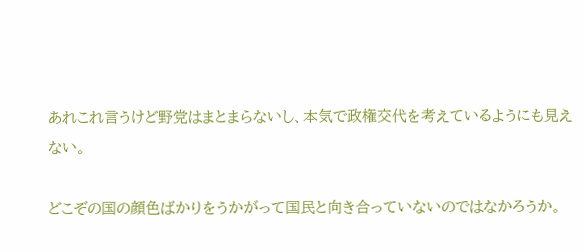あれこれ言うけど野党はまとまらないし、本気で政権交代を考えているようにも見えない。

どこぞの国の顔色ばかりをうかがって国民と向き合っていないのではなかろうか。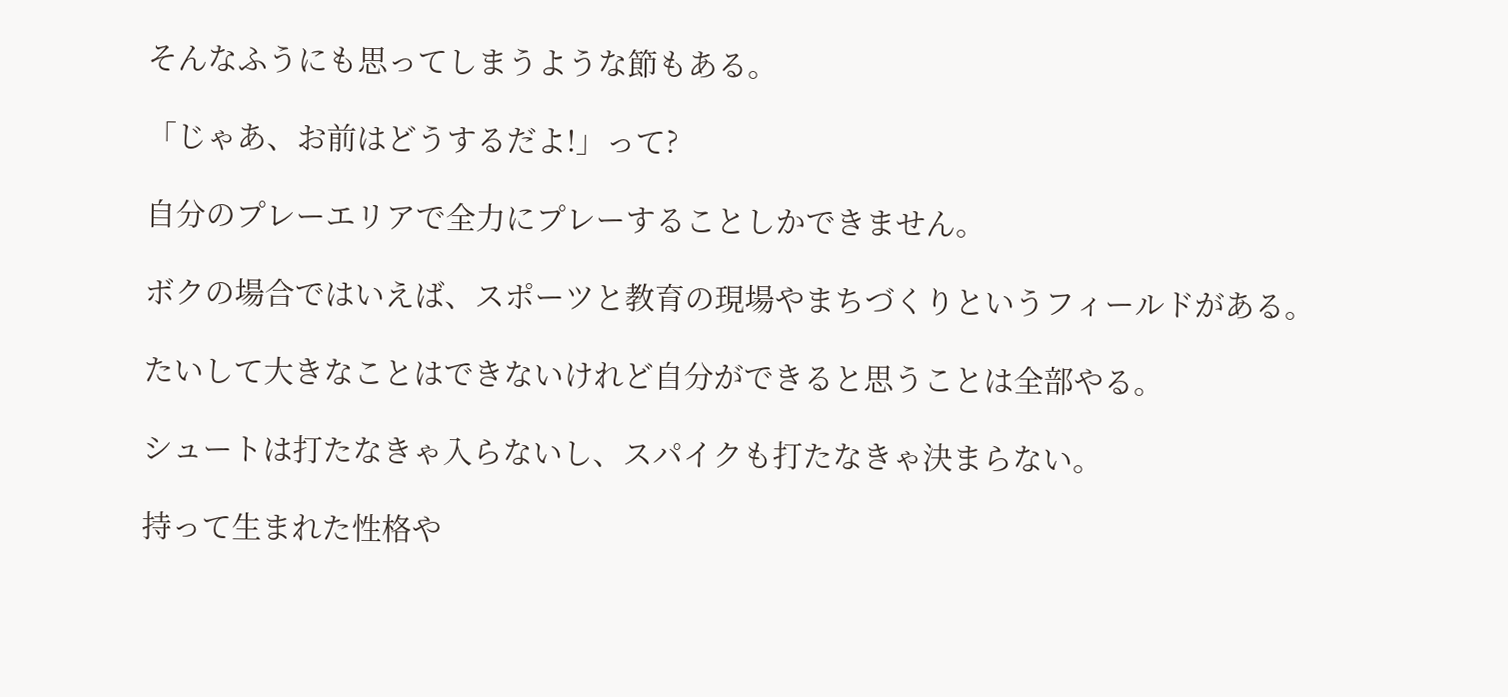そんなふうにも思ってしまうような節もある。

「じゃあ、お前はどうするだよ!」って?

自分のプレーエリアで全力にプレーすることしかできません。

ボクの場合ではいえば、スポーツと教育の現場やまちづくりというフィールドがある。

たいして大きなことはできないけれど自分ができると思うことは全部やる。

シュートは打たなきゃ入らないし、スパイクも打たなきゃ決まらない。

持って生まれた性格や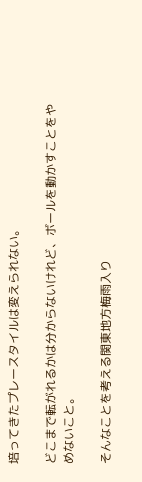培ってきたプレースタイルは変えられない。

どこまで転がれるかは分からないけれど、ボールを動かすことをやめないこと。

そんなことを考える関東地方梅雨入り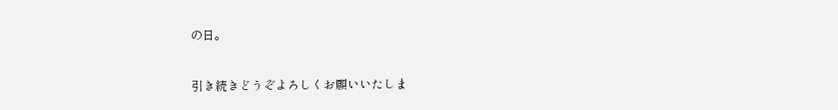の日。

引き続きどうぞよろしくお願いいたしま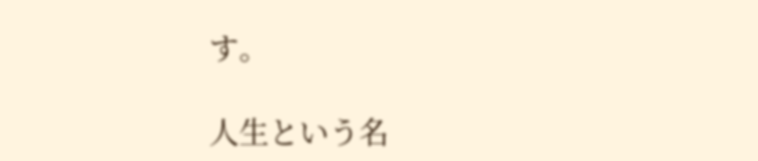す。

人生という名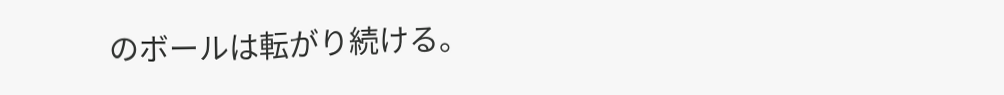のボールは転がり続ける。